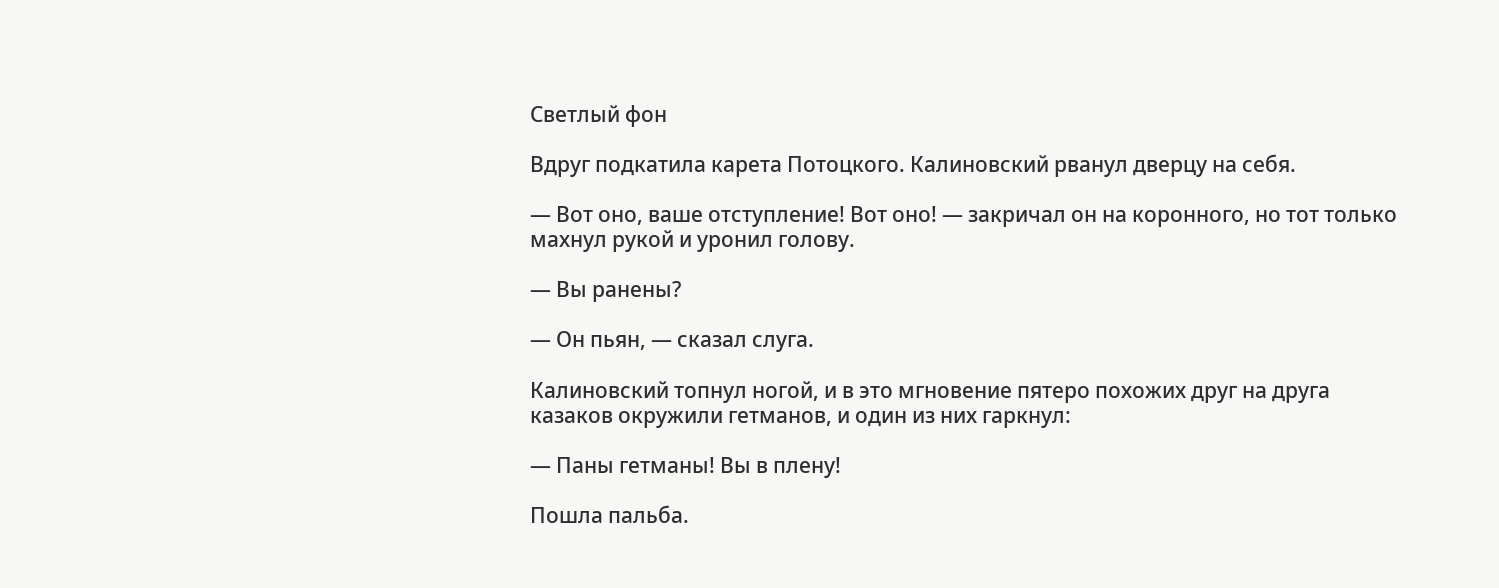Светлый фон

Вдруг подкатила карета Потоцкого. Калиновский рванул дверцу на себя.

— Вот оно, ваше отступление! Вот оно! — закричал он на коронного, но тот только махнул рукой и уронил голову.

— Вы ранены?

— Он пьян, — сказал слуга.

Калиновский топнул ногой, и в это мгновение пятеро похожих друг на друга казаков окружили гетманов, и один из них гаркнул:

— Паны гетманы! Вы в плену!

Пошла пальба.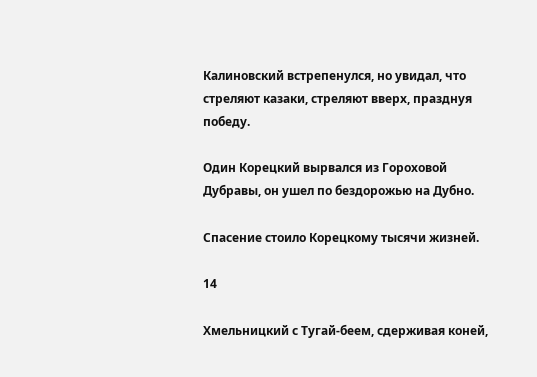Калиновский встрепенулся, но увидал, что стреляют казаки, стреляют вверх, празднуя победу.

Один Корецкий вырвался из Гороховой Дубравы, он ушел по бездорожью на Дубно.

Спасение стоило Корецкому тысячи жизней.

14

Хмельницкий с Тугай-беем, сдерживая коней,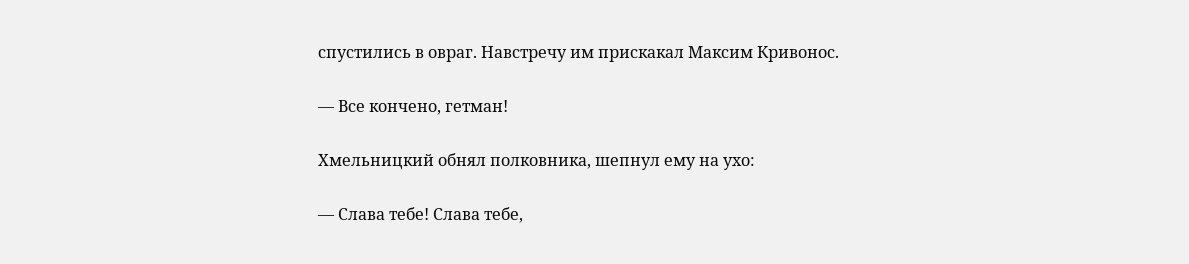спустились в овраг. Навстречу им прискакал Максим Кривонос.

— Все кончено, гетман!

Хмельницкий обнял полковника, шепнул ему на ухо:

— Слава тебе! Слава тебе,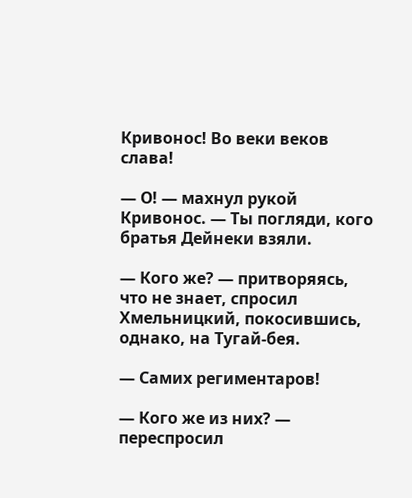Кривонос! Во веки веков слава!

— О! — махнул рукой Кривонос. — Ты погляди, кого братья Дейнеки взяли.

— Кого же? — притворяясь, что не знает, спросил Хмельницкий, покосившись, однако, на Тугай-бея.

— Самих региментаров!

— Кого же из них? — переспросил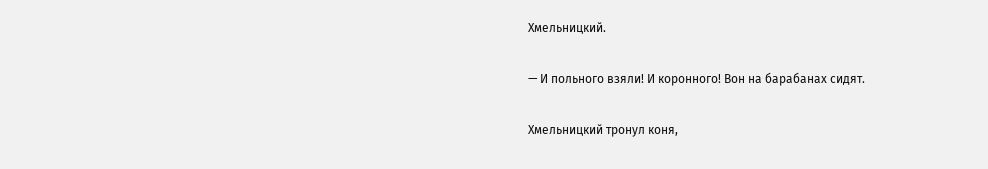Хмельницкий.

— И польного взяли! И коронного! Вон на барабанах сидят.

Хмельницкий тронул коня,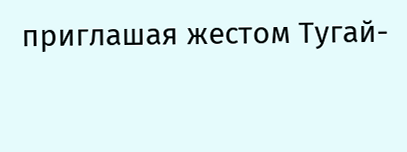приглашая жестом Тугай-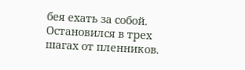бея ехать за собой. Остановился в трех шагах от пленников.